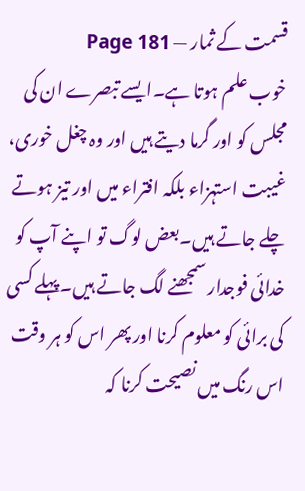قسمت کے ثمار — Page 181
خوب علم ہوتا ہے۔ایسے تبصرے ان کی مجلس کو اور گرما دیتے ہیں اور وہ چغل خوری، غیبت استہزاء بلکہ افتراء میں اور تیز ہوتے چلے جاتے ہیں۔بعض لوگ تو اپنے آپ کو خدائی فوجدار سمجھنے لگ جاتے ہیں۔پہلے کسی کی برائی کو معلوم کرنا اور پھر اس کو ہر وقت اس رنگ میں نصیحت کرنا کہ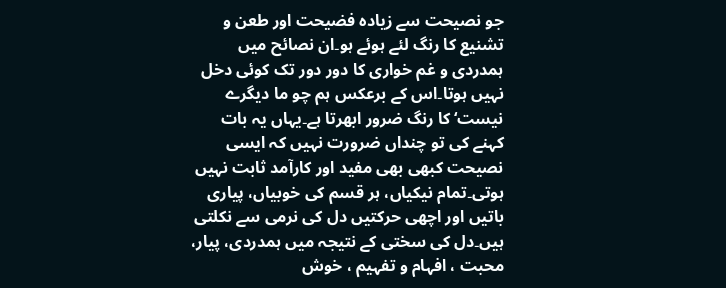جو نصیحت سے زیادہ فضیحت اور طعن و تشنیع کا رنگ لئے ہوئے ہو۔ان نصائح میں ہمدردی و غم خواری کا دور دور تک کوئی دخل نہیں ہوتا۔اس کے برعکس ہم چو ما دیگرے نیست‘ کا رنگ ضرور ابھرتا ہے۔یہاں یہ بات کہنے کی تو چنداں ضرورت نہیں کہ ایسی نصیحت کبھی بھی مفید اور کارآمد ثابت نہیں ہوتی۔تمام نیکیاں، ہر قسم کی خوبیاں، پیاری باتیں اور اچھی حرکتیں دل کی نرمی سے نکلتی ہیں۔دل کی سختی کے نتیجہ میں ہمدردی، پیار، محبت ، افہام و تفہیم ، خوش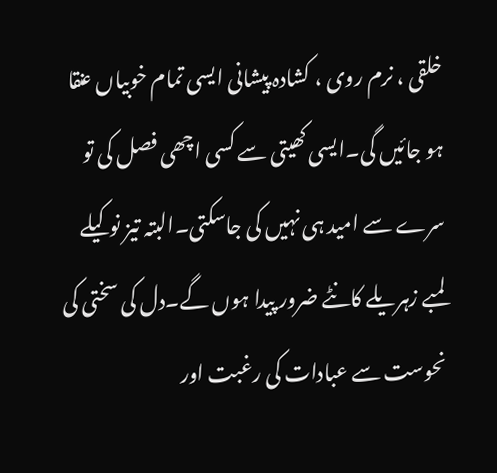خلقی ، نرم روی ، کشادہ پیشانی ایسی تمام خوبیاں عنقا ہو جائیں گی۔ایسی کھیتی سے کسی اچھی فصل کی تو سرے سے امید ہی نہیں کی جاسکتی۔البتہ تیز نوکیلے لمبے زہریلے کانٹے ضرور پیدا ہوں گے۔دل کی سختی کی نحوست سے عبادات کی رغبت اور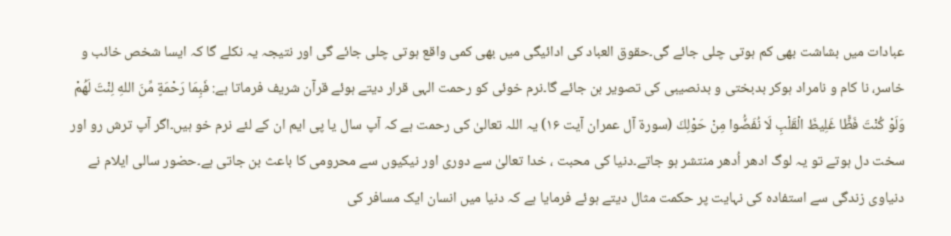عبادات میں بشاشت بھی کم ہوتی چلی جائے گی۔حقوق العباد کی ادائیگی میں بھی کمی واقع ہوتی چلی جائے گی اور نتیجہ یہ نکلے گا کہ ایسا شخص خائب و خاسر، نا کام و نامراد ہوکر بدبختی و بدنصیبی کی تصویر بن جائے گا۔نرم خوئی کو رحمت الہی قرار دیتے ہوئے قرآن شریف فرماتا ہے: فَبِمَا رَحْمَةٍ مِّنَ اللهِ لِنْتَ لَهُمْ وَلَوْ كُنْتَ فَظًّا غَلِيظَ الْقَلْبِ لَا نُفَضُّوا مِنْ حَوْلِكَ (سورۃ آل عمران آیت ۱۶) یہ اللہ تعالیٰ کی رحمت ہے کہ آپ سال یا پی ایم ان کے لئے نرم خو ہیں۔اگر آپ ترش رو اور سخت دل ہوتے تو یہ لوگ ادھر اُدھر منتشر ہو جاتے۔دنیا کی محبت ، خدا تعالیٰ سے دوری اور نیکیوں سے محرومی کا باعث بن جاتی ہے۔حضور سالی ایلام نے دنیاوی زندگی سے استفادہ کی نہایت پر حکمت مثال دیتے ہوئے فرمایا ہے کہ دنیا میں انسان ایک مسافر کی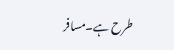طرح ہے۔مسافر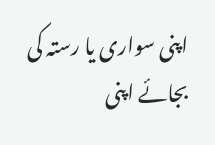اپنی سواری یا رستہ کی بجائے اپنی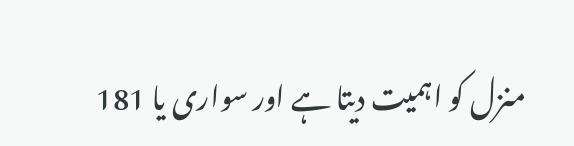منزل کو اہمیت دیتا ہے اور سواری یا 181